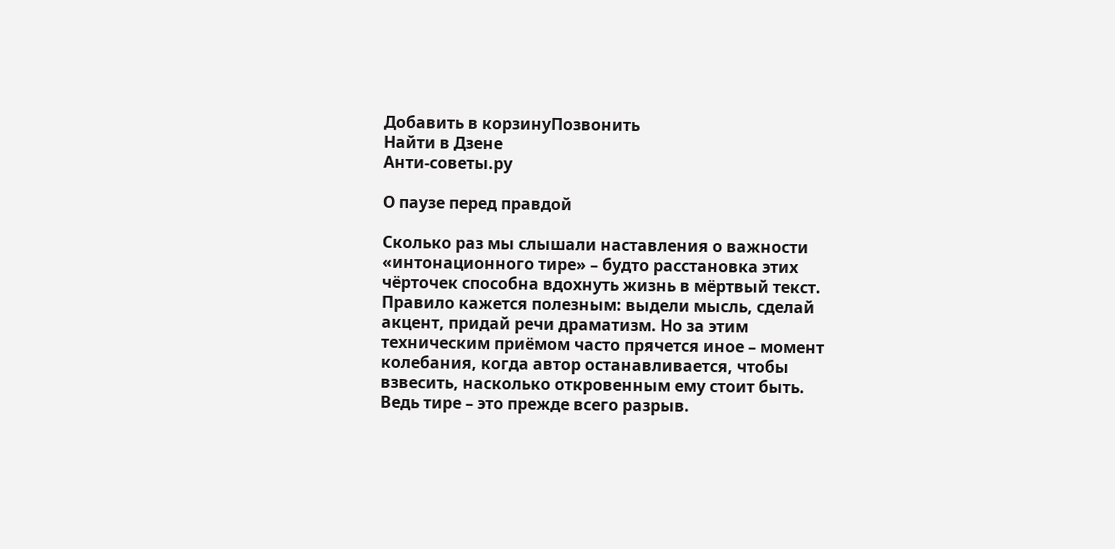Добавить в корзинуПозвонить
Найти в Дзене
Анти-советы.ру

О паузе перед правдой

Сколько раз мы слышали наставления о важности «интонационного тире» – будто расстановка этих чёрточек способна вдохнуть жизнь в мёртвый текст. Правило кажется полезным: выдели мысль, сделай акцент, придай речи драматизм. Но за этим техническим приёмом часто прячется иное – момент колебания, когда автор останавливается, чтобы взвесить, насколько откровенным ему стоит быть. Ведь тире – это прежде всего разрыв.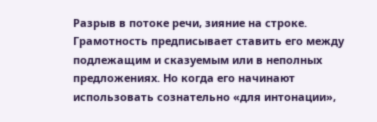Разрыв в потоке речи, зияние на строке. Грамотность предписывает ставить его между подлежащим и сказуемым или в неполных предложениях. Но когда его начинают использовать сознательно «для интонации»,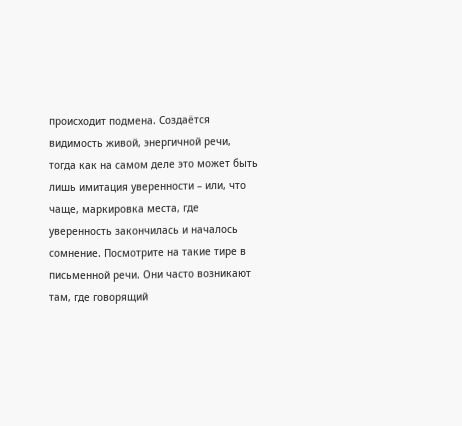происходит подмена. Создаётся видимость живой, энергичной речи, тогда как на самом деле это может быть лишь имитация уверенности – или, что чаще, маркировка места, где уверенность закончилась и началось сомнение. Посмотрите на такие тире в письменной речи. Они часто возникают там, где говорящий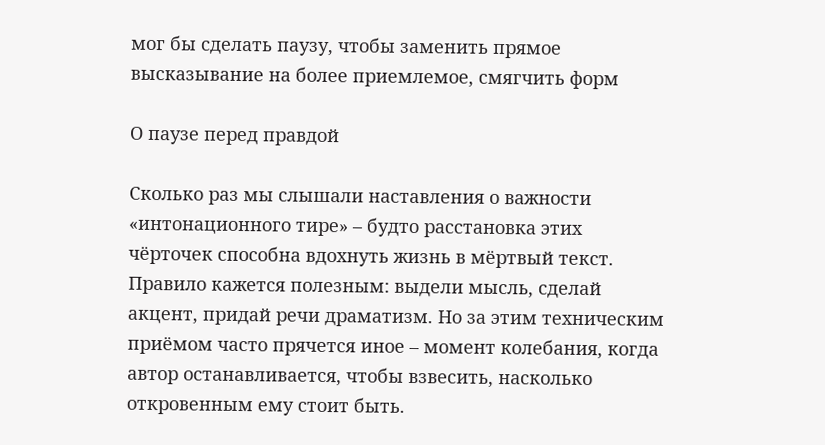мог бы сделать паузу, чтобы заменить прямое высказывание на более приемлемое, смягчить форм

О паузе перед правдой

Сколько раз мы слышали наставления о важности «интонационного тире» – будто расстановка этих чёрточек способна вдохнуть жизнь в мёртвый текст. Правило кажется полезным: выдели мысль, сделай акцент, придай речи драматизм. Но за этим техническим приёмом часто прячется иное – момент колебания, когда автор останавливается, чтобы взвесить, насколько откровенным ему стоит быть.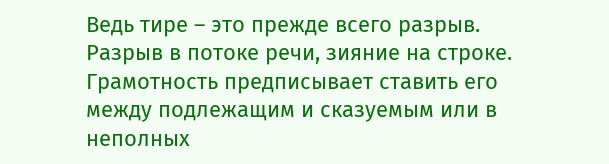Ведь тире – это прежде всего разрыв. Разрыв в потоке речи, зияние на строке. Грамотность предписывает ставить его между подлежащим и сказуемым или в неполных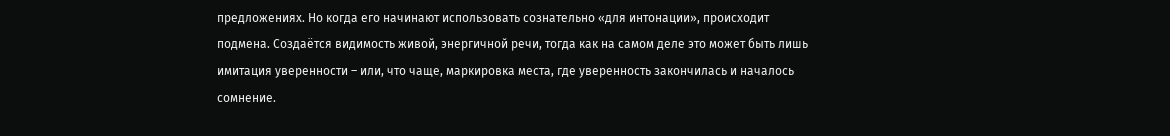предложениях. Но когда его начинают использовать сознательно «для интонации», происходит подмена. Создаётся видимость живой, энергичной речи, тогда как на самом деле это может быть лишь имитация уверенности – или, что чаще, маркировка места, где уверенность закончилась и началось сомнение.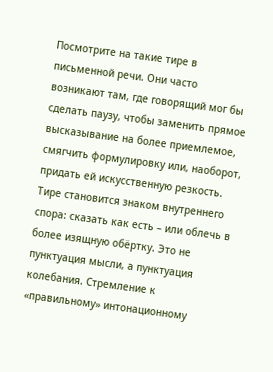Посмотрите на такие тире в письменной речи. Они часто возникают там, где говорящий мог бы сделать паузу, чтобы заменить прямое высказывание на более приемлемое, смягчить формулировку или, наоборот, придать ей искусственную резкость. Тире становится знаком внутреннего спора: сказать как есть – или облечь в более изящную обёртку. Это не пунктуация мысли, а пунктуация колебания. Стремление к «правильному» интонационному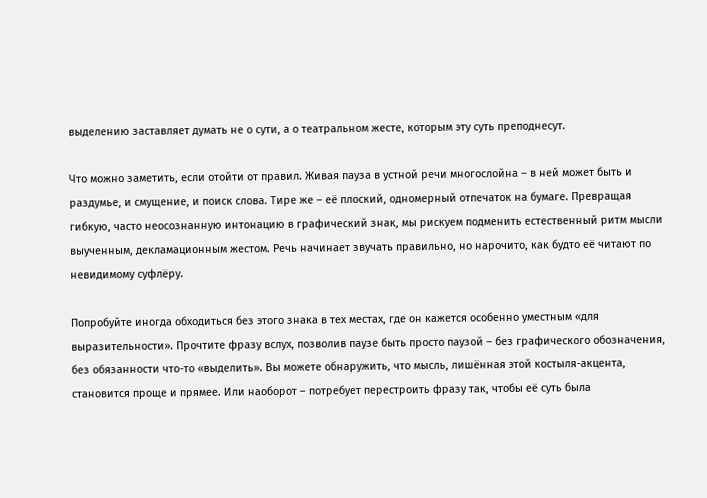выделению заставляет думать не о сути, а о театральном жесте, которым эту суть преподнесут.

Что можно заметить, если отойти от правил. Живая пауза в устной речи многослойна – в ней может быть и раздумье, и смущение, и поиск слова. Тире же – её плоский, одномерный отпечаток на бумаге. Превращая гибкую, часто неосознанную интонацию в графический знак, мы рискуем подменить естественный ритм мысли выученным, декламационным жестом. Речь начинает звучать правильно, но нарочито, как будто её читают по невидимому суфлёру.

Попробуйте иногда обходиться без этого знака в тех местах, где он кажется особенно уместным «для выразительности». Прочтите фразу вслух, позволив паузе быть просто паузой – без графического обозначения, без обязанности что-то «выделить». Вы можете обнаружить, что мысль, лишённая этой костыля-акцента, становится проще и прямее. Или наоборот – потребует перестроить фразу так, чтобы её суть была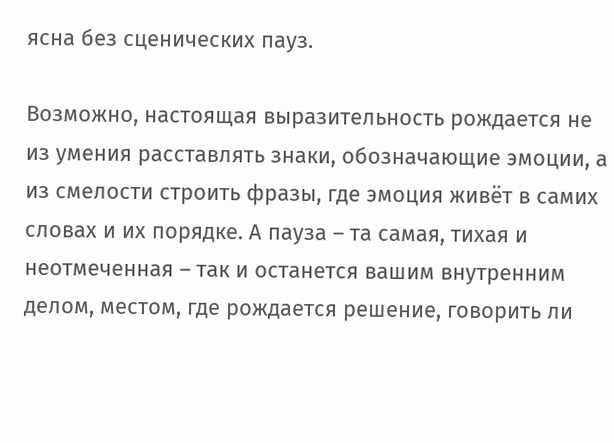ясна без сценических пауз.

Возможно, настоящая выразительность рождается не из умения расставлять знаки, обозначающие эмоции, а из смелости строить фразы, где эмоция живёт в самих словах и их порядке. А пауза – та самая, тихая и неотмеченная – так и останется вашим внутренним делом, местом, где рождается решение, говорить ли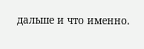дальше и что именно.